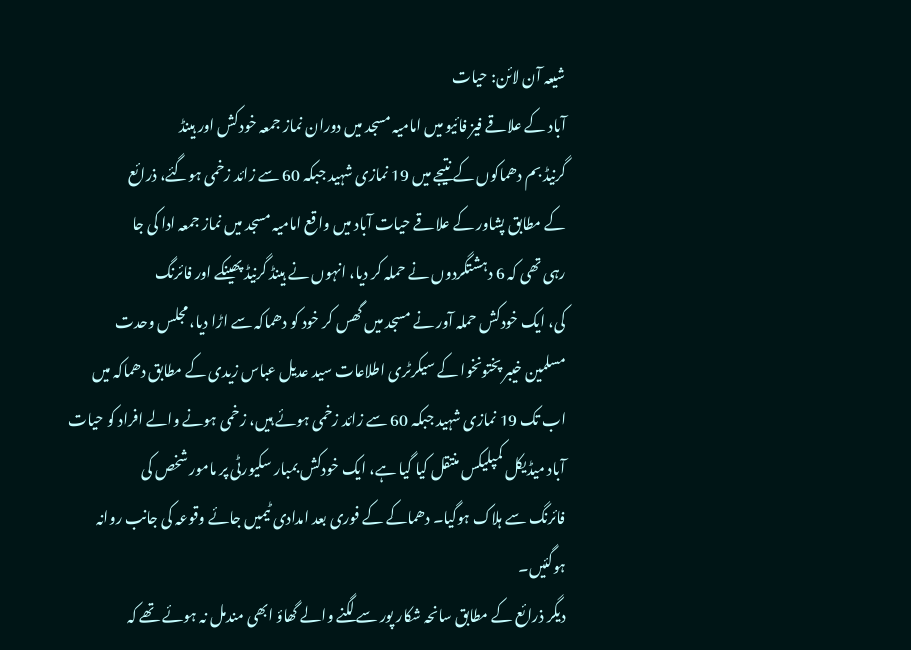شیعہ آن لائن: حیات
آباد کے علاقے فیز فائیو میں امامیہ مسجد میں دوران نماز جمعہ خودکش اور ہینڈ
گرنیڈ بم دھماکوں کے نتیجے میں 19 نمازی شہید جبکہ 60 سے زائد زخمی ہوگئے، ذرائع
کے مطابق پشاور کے علاقے حیات آباد میں واقع امامیہ مسجد میں نماز جمعہ ادا کی جا
رہی تھی کہ 6 دہشتگردوں نے حملہ کر دیا، انہوں نے ہینڈ گرنیڈ پھینکے اور فائرنگ
کی، ایک خودکش حملہ آور نے مسجد میں گھس کر خود کو دھماکہ سے اڑا دیا، مجلس وحدت
مسلمین خیبر پختونخوا کے سیکرٹری اطلاعات سید عدیل عباس زیدی کے مطابق دھماکہ میں
اب تک 19 نمازی شہید جبکہ 60 سے زائد زخمی ہوئے ہیں، زخمی ہونے والے افراد کو حیات
آباد میڈیکل کمپلیکس منتقل کیا گیا ہے، ایک خودکش بمبار سکیورٹی پر مامور شخص کی
فائرنگ سے ہلاک ہوگیا۔ دھماکے کے فوری بعد امدادی ٹیمیں جائے وقوعہ کی جانب روانہ
ہوگئیں۔
دیگر ذرائع کے مطابق سانحہ شکار پور سے لگنے والے گھاؤ ابھی مندمل نہ ہوئے تھے کہ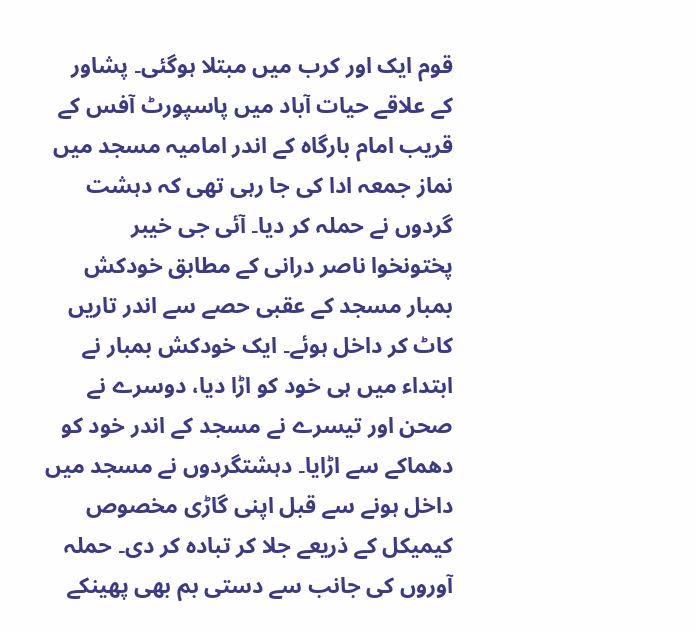قوم ایک اور کرب میں مبتلا ہوگئی۔ پشاور کے علاقے حیات آباد میں پاسپورٹ آفس کے قریب امام بارگاہ کے اندر امامیہ مسجد میں نماز جمعہ ادا کی جا رہی تھی کہ دہشت گردوں نے حملہ کر دیا۔ آئی جی خیبر پختونخوا ناصر درانی کے مطابق خودکش بمبار مسجد کے عقبی حصے سے اندر تاریں کاٹ کر داخل ہوئے۔ ایک خودکش بمبار نے ابتداء میں ہی خود کو اڑا دیا، دوسرے نے صحن اور تیسرے نے مسجد کے اندر خود کو دھماکے سے اڑایا۔ دہشتگردوں نے مسجد میں داخل ہونے سے قبل اپنی گاڑی مخصوص کیمیکل کے ذریعے جلا کر تبادہ کر دی۔ حملہ آوروں کی جانب سے دستی بم بھی پھینکے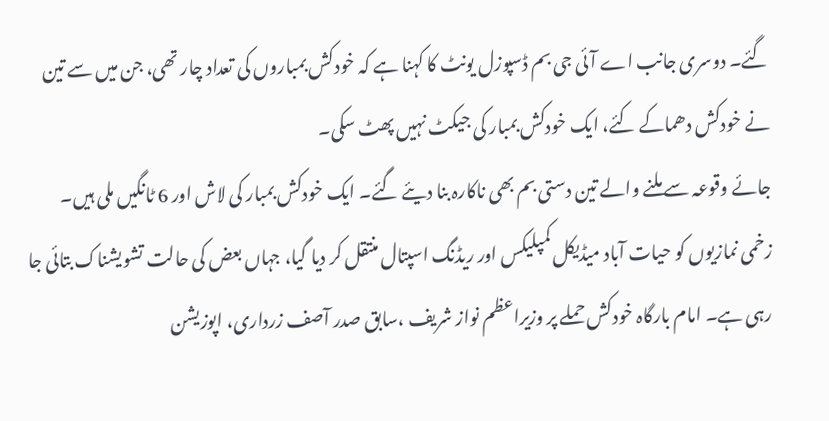گئے۔ دوسری جانب اے آئی جی بم ڈسپوزل یونٹ کا کہنا ہے کہ خودکش بمباروں کی تعداد چار تھی، جن میں سے تین نے خودکش دھماکے کئے، ایک خودکش بمبار کی جیکٹ نہیں پھٹ سکی۔
جائے وقوعہ سے ملنے والے تین دستی بم بھی ناکارہ بنا دیئے گئے۔ ایک خودکش بمبار کی لاش اور 6 ٹانگیں ملی ہیں۔
زخمی نمازیوں کو حیات آباد میڈیکل کمپلیکس اور ریڈنگ اسپتال منتقل کر دیا گیا، جہاں بعض کی حالت تشویشناک بتائی جا رہی ہے۔ امام بارگاہ خودکش حملے پر وزیراعظم نواز شریف ،سابق صدر آصف زرداری، اپوزیشن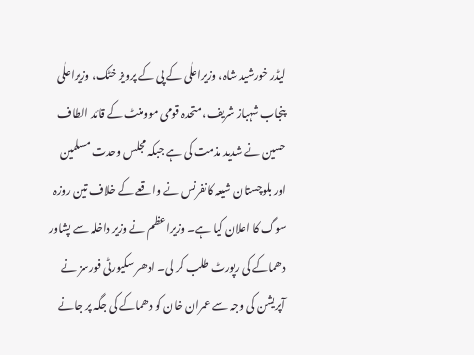لیڈر خورشید شاہ، وزیراعلٰی کے پی کے پرویز خٹک، وزیراعلٰی پنجاب شہباز شریف، متحدہ قومی موومنٹ کے قائد الطاف حسین نے شدید مذمت کی ہے جبکہ مجلس وحدت مسلمین اور بلوچستان شیعہ کانفرنس نے واقعے کے خلاف تین روزہ سوگ کا اعلان کیا ہے۔ وزیراعظم نے وزیر داخلہ سے پشاور دھماکے کی رپورٹ طلب کر لی۔ ادھر سکیورٹی فورسز نے آپریشن کی وجہ سے عمران خان کو دھماکے کی جگہ پر جانے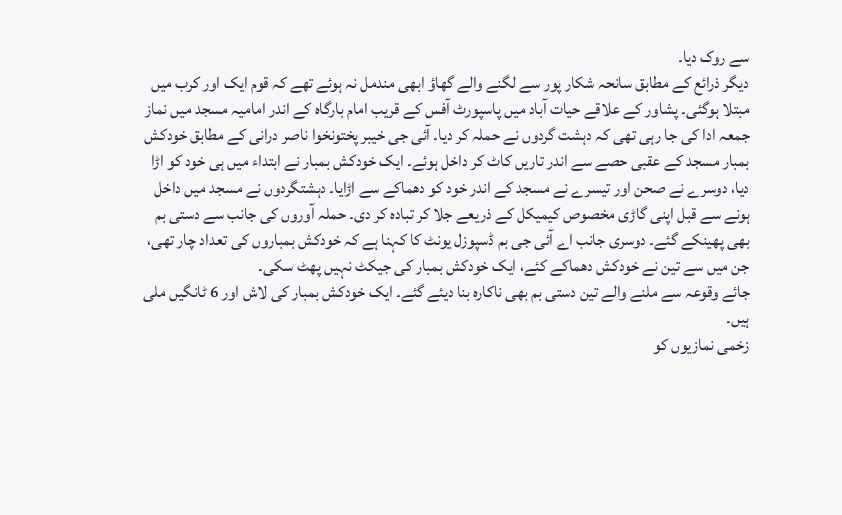سے روک دیا۔
دیگر ذرائع کے مطابق سانحہ شکار پور سے لگنے والے گھاؤ ابھی مندمل نہ ہوئے تھے کہ قوم ایک اور کرب میں مبتلا ہوگئی۔ پشاور کے علاقے حیات آباد میں پاسپورٹ آفس کے قریب امام بارگاہ کے اندر امامیہ مسجد میں نماز جمعہ ادا کی جا رہی تھی کہ دہشت گردوں نے حملہ کر دیا۔ آئی جی خیبر پختونخوا ناصر درانی کے مطابق خودکش بمبار مسجد کے عقبی حصے سے اندر تاریں کاٹ کر داخل ہوئے۔ ایک خودکش بمبار نے ابتداء میں ہی خود کو اڑا دیا، دوسرے نے صحن اور تیسرے نے مسجد کے اندر خود کو دھماکے سے اڑایا۔ دہشتگردوں نے مسجد میں داخل ہونے سے قبل اپنی گاڑی مخصوص کیمیکل کے ذریعے جلا کر تبادہ کر دی۔ حملہ آوروں کی جانب سے دستی بم بھی پھینکے گئے۔ دوسری جانب اے آئی جی بم ڈسپوزل یونٹ کا کہنا ہے کہ خودکش بمباروں کی تعداد چار تھی، جن میں سے تین نے خودکش دھماکے کئے، ایک خودکش بمبار کی جیکٹ نہیں پھٹ سکی۔
جائے وقوعہ سے ملنے والے تین دستی بم بھی ناکارہ بنا دیئے گئے۔ ایک خودکش بمبار کی لاش اور 6 ٹانگیں ملی ہیں۔
زخمی نمازیوں کو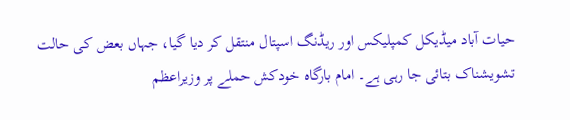حیات آباد میڈیکل کمپلیکس اور ریڈنگ اسپتال منتقل کر دیا گیا، جہاں بعض کی حالت تشویشناک بتائی جا رہی ہے۔ امام بارگاہ خودکش حملے پر وزیراعظم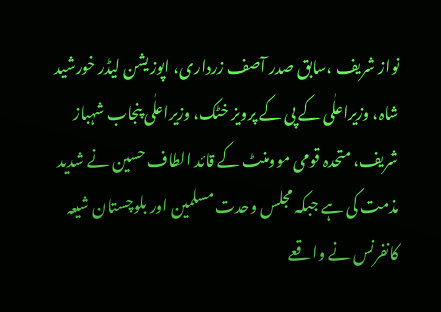نواز شریف ،سابق صدر آصف زرداری، اپوزیشن لیڈر خورشید شاہ، وزیراعلٰی کے پی کے پرویز خٹک، وزیراعلٰی پنجاب شہباز شریف، متحدہ قومی موومنٹ کے قائد الطاف حسین نے شدید مذمت کی ہے جبکہ مجلس وحدت مسلمین اور بلوچستان شیعہ کانفرنس نے واقعے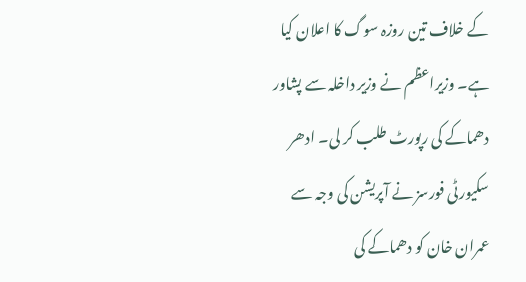کے خلاف تین روزہ سوگ کا اعلان کیا ہے۔ وزیراعظم نے وزیر داخلہ سے پشاور دھماکے کی رپورٹ طلب کر لی۔ ادھر سکیورٹی فورسز نے آپریشن کی وجہ سے عمران خان کو دھماکے کی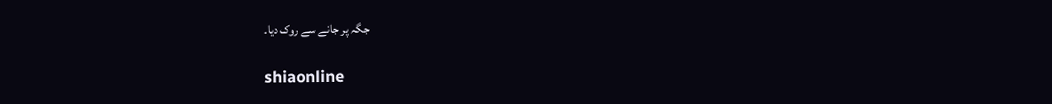جگہ پر جانے سے روک دیا۔

shiaonline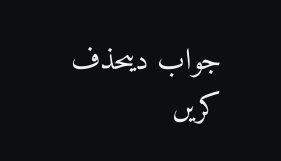جواب دیںحذف کریں